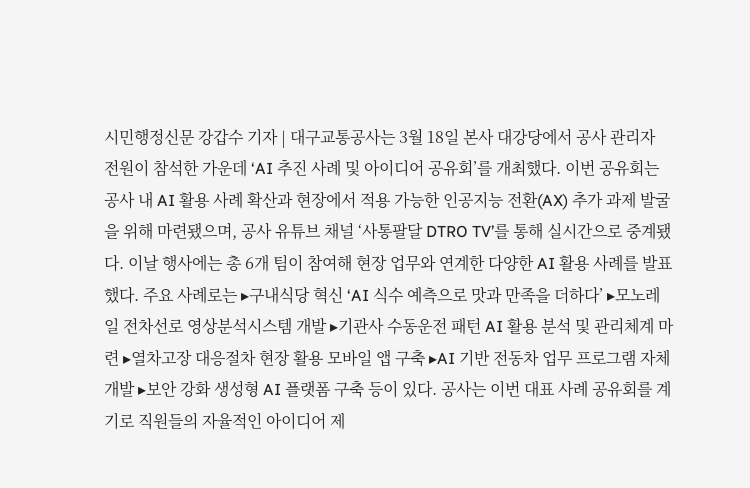시민행정신문 강갑수 기자 | 대구교통공사는 3월 18일 본사 대강당에서 공사 관리자 전원이 참석한 가운데 ‘AI 추진 사례 및 아이디어 공유회’를 개최했다. 이번 공유회는 공사 내 AI 활용 사례 확산과 현장에서 적용 가능한 인공지능 전환(AX) 추가 과제 발굴을 위해 마련됐으며, 공사 유튜브 채널 ‘사통팔달 DTRO TV’를 통해 실시간으로 중계됐다. 이날 행사에는 총 6개 팀이 참여해 현장 업무와 연계한 다양한 AI 활용 사례를 발표했다. 주요 사례로는 ▸구내식당 혁신 ‘AI 식수 예측으로 맛과 만족을 더하다’ ▸모노레일 전차선로 영상분석시스템 개발 ▸기관사 수동운전 패턴 AI 활용 분석 및 관리체계 마련 ▸열차고장 대응절차 현장 활용 모바일 앱 구축 ▸AI 기반 전동차 업무 프로그램 자체 개발 ▸보안 강화 생성형 AI 플랫폼 구축 등이 있다. 공사는 이번 대표 사례 공유회를 계기로 직원들의 자율적인 아이디어 제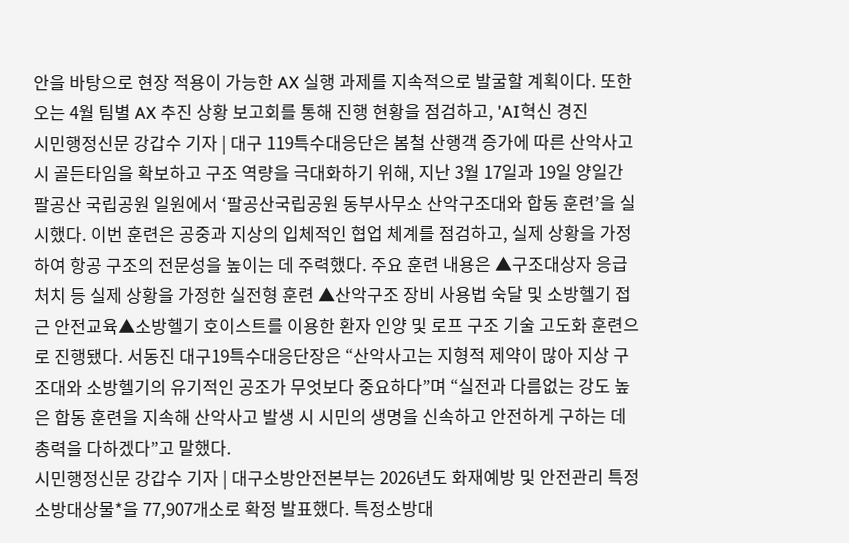안을 바탕으로 현장 적용이 가능한 AX 실행 과제를 지속적으로 발굴할 계획이다. 또한 오는 4월 팀별 AX 추진 상황 보고회를 통해 진행 현황을 점검하고, 'AI혁신 경진
시민행정신문 강갑수 기자 | 대구 119특수대응단은 봄철 산행객 증가에 따른 산악사고 시 골든타임을 확보하고 구조 역량을 극대화하기 위해, 지난 3월 17일과 19일 양일간 팔공산 국립공원 일원에서 ‘팔공산국립공원 동부사무소 산악구조대와 합동 훈련’을 실시했다. 이번 훈련은 공중과 지상의 입체적인 협업 체계를 점검하고, 실제 상황을 가정하여 항공 구조의 전문성을 높이는 데 주력했다. 주요 훈련 내용은 ▲구조대상자 응급처치 등 실제 상황을 가정한 실전형 훈련 ▲산악구조 장비 사용법 숙달 및 소방헬기 접근 안전교육▲소방헬기 호이스트를 이용한 환자 인양 및 로프 구조 기술 고도화 훈련으로 진행됐다. 서동진 대구19특수대응단장은 “산악사고는 지형적 제약이 많아 지상 구조대와 소방헬기의 유기적인 공조가 무엇보다 중요하다”며 “실전과 다름없는 강도 높은 합동 훈련을 지속해 산악사고 발생 시 시민의 생명을 신속하고 안전하게 구하는 데 총력을 다하겠다”고 말했다.
시민행정신문 강갑수 기자 | 대구소방안전본부는 2026년도 화재예방 및 안전관리 특정소방대상물*을 77,907개소로 확정 발표했다. 특정소방대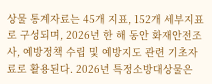상물 통계자료는 45개 지표, 152개 세부지표로 구성되며, 2026년 한 해 동안 화재안전조사, 예방정책 수립 및 예방지도 관련 기초자료로 활용된다. 2026년 특정소방대상물은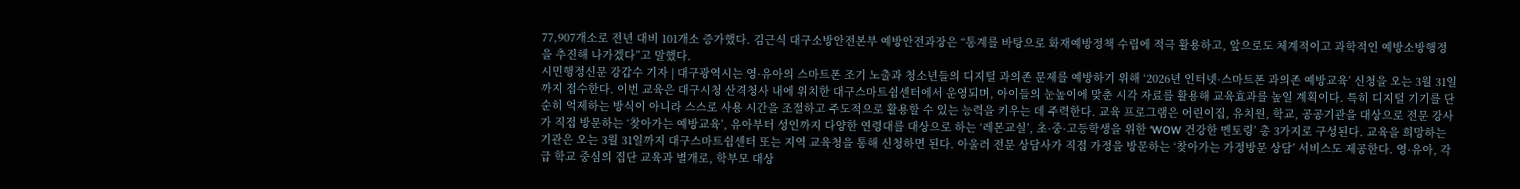77,907개소로 전년 대비 101개소 증가했다. 김근식 대구소방안전본부 예방안전과장은 “통계를 바탕으로 화재예방정책 수립에 적극 활용하고, 앞으로도 체계적이고 과학적인 예방소방행정을 추진해 나가겠다”고 말했다.
시민행정신문 강갑수 기자 | 대구광역시는 영·유아의 스마트폰 조기 노출과 청소년들의 디지털 과의존 문제를 예방하기 위해 ‘2026년 인터넷·스마트폰 과의존 예방교육’ 신청을 오는 3월 31일까지 접수한다. 이번 교육은 대구시청 산격청사 내에 위치한 대구스마트쉼센터에서 운영되며, 아이들의 눈높이에 맞춘 시각 자료를 활용해 교육효과를 높일 계획이다. 특히 디지털 기기를 단순히 억제하는 방식이 아니라 스스로 사용 시간을 조절하고 주도적으로 활용할 수 있는 능력을 키우는 데 주력한다. 교육 프로그램은 어린이집, 유치원, 학교, 공공기관을 대상으로 전문 강사가 직접 방문하는 ‘찾아가는 예방교육’, 유아부터 성인까지 다양한 연령대를 대상으로 하는 ‘레몬교실’, 초·중·고등학생을 위한 ‘WOW 건강한 멘토링’ 총 3가지로 구성된다. 교육을 희망하는 기관은 오는 3월 31일까지 대구스마트쉼센터 또는 지역 교육청을 통해 신청하면 된다. 아울러 전문 상담사가 직접 가정을 방문하는 ‘찾아가는 가정방문 상담’ 서비스도 제공한다. 영·유아, 각급 학교 중심의 집단 교육과 별개로, 학부모 대상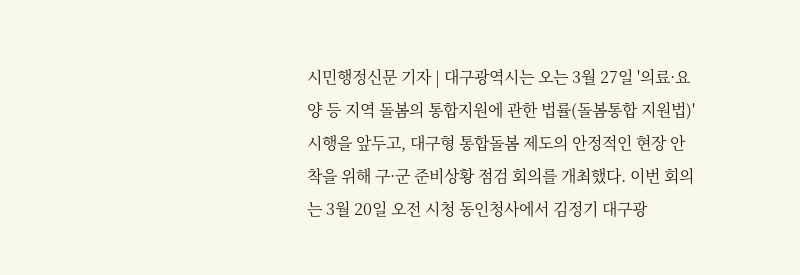시민행정신문 기자 | 대구광역시는 오는 3월 27일 '의료·요양 등 지역 돌봄의 통합지원에 관한 법률(돌봄통합 지원법)' 시행을 앞두고, 대구형 통합돌봄 제도의 안정적인 현장 안착을 위해 구·군 준비상황 점검 회의를 개최했다. 이번 회의는 3월 20일 오전 시청 동인청사에서 김정기 대구광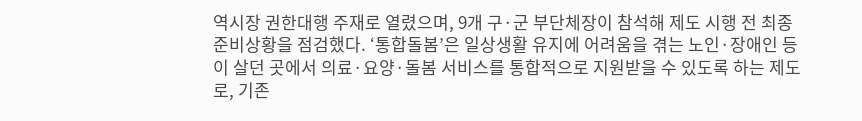역시장 권한대행 주재로 열렸으며, 9개 구·군 부단체장이 참석해 제도 시행 전 최종 준비상황을 점검했다. ‘통합돌봄’은 일상생활 유지에 어려움을 겪는 노인·장애인 등이 살던 곳에서 의료·요양·돌봄 서비스를 통합적으로 지원받을 수 있도록 하는 제도로, 기존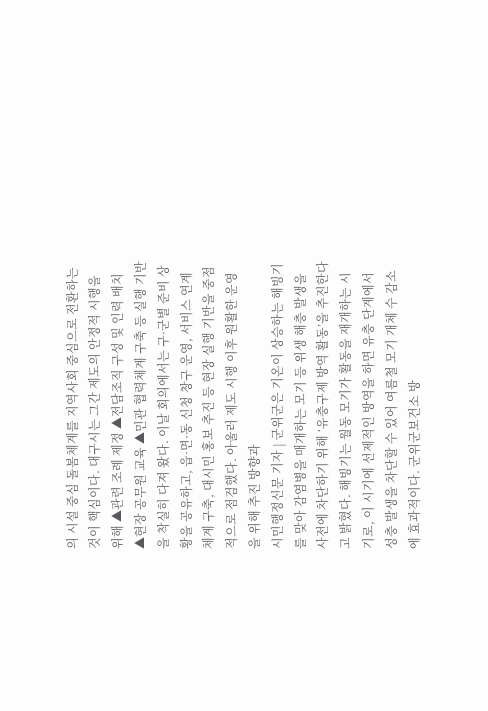의 시설 중심 돌봄체계를 지역사회 중심으로 전환하는 것이 핵심이다. 대구시는 그간 제도의 안정적 시행을 위해 ▲관련 조례 제정 ▲전담조직 구성 및 인력 배치 ▲현장 공무원 교육 ▲민관 협력체계 구축 등 실행 기반을 착실히 다져 왔다. 이날 회의에서는 구·군별 준비 상황을 공유하고, 읍·면·동 신청 창구 운영, 서비스 연계 체계 구축, 대시민 홍보 추진 등 현장 실행 기반을 중점적으로 점검했다. 아울러 제도 시행 이후 원활한 운영을 위해 추진 방향과
시민행정신문 기자 | 군위군은 기온이 상승하는 해빙기를 맞아 감염병을 매개하는 모기 등 위생 해충 발생을 사전에 차단하기 위해 ‘유충구제 방역 활동’을 추진한다고 밝혔다. 해빙기는 월동 모기가 활동을 재개하는 시기로, 이 시기에 선제적인 방역을 하면 유충 단계에서 성충 발생을 차단할 수 있어 여름철 모기 개체 수 감소에 효과적이다. 군위군보건소 방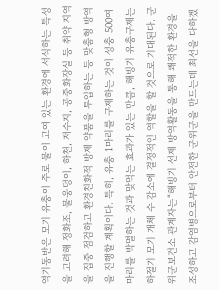역기동반은 모기 유충이 주로 물이 고여 있는 환경에 서식하는 특성을 고려해 정화조, 물웅덩이, 하천, 저수지, 공중화장실 등 취약 지역을 집중 점검하고 환경친화적 방제 약품을 투입하는 등 맞춤형 방역을 진행할 계획이다. 특히, 유충 1마리를 구제하는 것이 성충 500여 마리를 박멸하는 것과 맞먹는 효과가 있는 만큼, 해빙기 유충구제는 하절기 모기 개체 수 감소에 결정적인 역할을 할 것으로 기대된다. 군위군보건소 관계자는“해빙기 선제 방역활동을 통해 쾌적한 환경을 조성하고 감염병으로부터 안전한 군위군을 만드는데 최선을 다하겠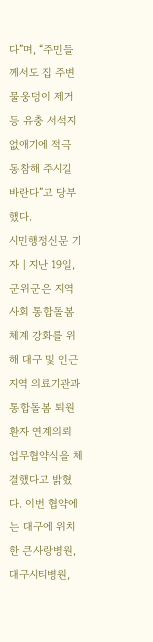다”며, “주민들께서도 집 주변 물웅덩이 제거 등 유충 서석지 없애기에 적극 동참해 주시길 바란다”고 당부했다.
시민행정신문 기자 | 지난 19일, 군위군은 지역사회 통합돌봄 체계 강화를 위해 대구 및 인근 지역 의료기관과 통합돌봄 퇴원환자 연계의뢰 업무협약식을 체결했다고 밝혔다. 이번 협약에는 대구에 위치한 큰사랑병원, 대구시티병원,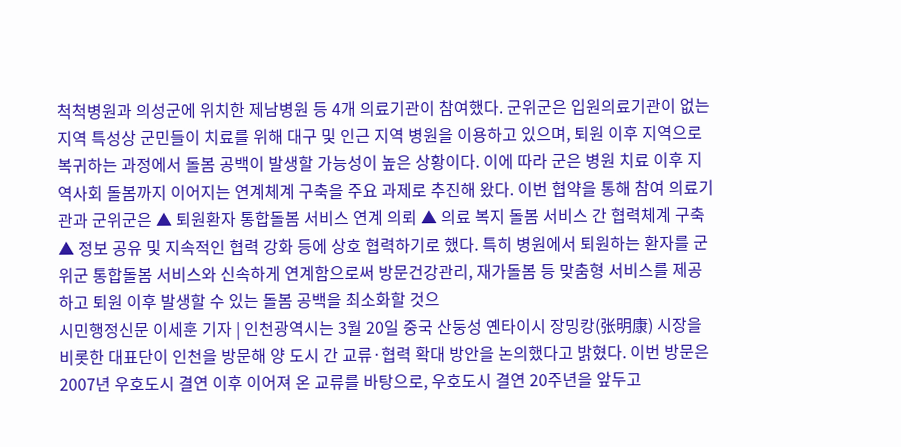척척병원과 의성군에 위치한 제남병원 등 4개 의료기관이 참여했다. 군위군은 입원의료기관이 없는 지역 특성상 군민들이 치료를 위해 대구 및 인근 지역 병원을 이용하고 있으며, 퇴원 이후 지역으로 복귀하는 과정에서 돌봄 공백이 발생할 가능성이 높은 상황이다. 이에 따라 군은 병원 치료 이후 지역사회 돌봄까지 이어지는 연계체계 구축을 주요 과제로 추진해 왔다. 이번 협약을 통해 참여 의료기관과 군위군은 ▲ 퇴원환자 통합돌봄 서비스 연계 의뢰 ▲ 의료 복지 돌봄 서비스 간 협력체계 구축 ▲ 정보 공유 및 지속적인 협력 강화 등에 상호 협력하기로 했다. 특히 병원에서 퇴원하는 환자를 군위군 통합돌봄 서비스와 신속하게 연계함으로써 방문건강관리, 재가돌봄 등 맞춤형 서비스를 제공하고 퇴원 이후 발생할 수 있는 돌봄 공백을 최소화할 것으
시민행정신문 이세훈 기자 | 인천광역시는 3월 20일 중국 산둥성 옌타이시 장밍캉(张明康) 시장을 비롯한 대표단이 인천을 방문해 양 도시 간 교류·협력 확대 방안을 논의했다고 밝혔다. 이번 방문은 2007년 우호도시 결연 이후 이어져 온 교류를 바탕으로, 우호도시 결연 20주년을 앞두고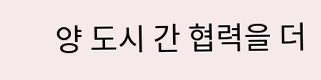양 도시 간 협력을 더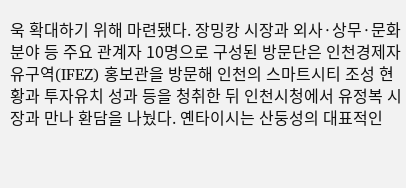욱 확대하기 위해 마련됐다. 장밍캉 시장과 외사·상무·문화 분야 등 주요 관계자 10명으로 구성된 방문단은 인천경제자유구역(IFEZ) 홍보관을 방문해 인천의 스마트시티 조성 현황과 투자유치 성과 등을 청취한 뒤 인천시청에서 유정복 시장과 만나 환담을 나눴다. 옌타이시는 산둥성의 대표적인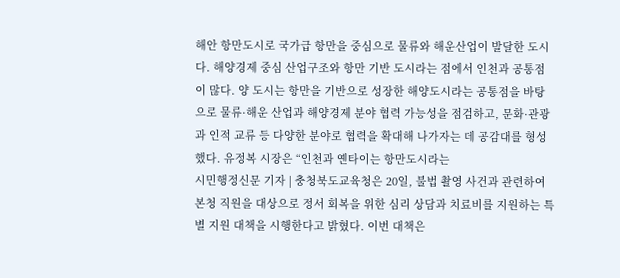해안 항만도시로 국가급 항만을 중심으로 물류와 해운산업이 발달한 도시다. 해양경제 중심 산업구조와 항만 기반 도시라는 점에서 인천과 공통점이 많다. 양 도시는 항만을 기반으로 성장한 해양도시라는 공통점을 바탕으로 물류·해운 산업과 해양경제 분야 협력 가능성을 점검하고, 문화·관광과 인적 교류 등 다양한 분야로 협력을 확대해 나가자는 데 공감대를 형성했다. 유정복 시장은 “인천과 옌타이는 항만도시라는
시민행정신문 기자 | 충청북도교육청은 20일, 불법 촬영 사건과 관련하여 본청 직원을 대상으로 정서 회복을 위한 심리 상담과 치료비를 지원하는 특별 지원 대책을 시행한다고 밝혔다. 이번 대책은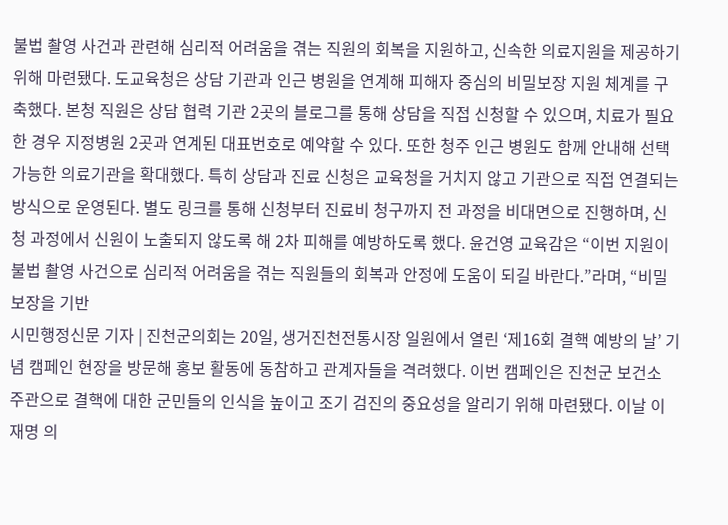불법 촬영 사건과 관련해 심리적 어려움을 겪는 직원의 회복을 지원하고, 신속한 의료지원을 제공하기 위해 마련됐다. 도교육청은 상담 기관과 인근 병원을 연계해 피해자 중심의 비밀보장 지원 체계를 구축했다. 본청 직원은 상담 협력 기관 2곳의 블로그를 통해 상담을 직접 신청할 수 있으며, 치료가 필요한 경우 지정병원 2곳과 연계된 대표번호로 예약할 수 있다. 또한 청주 인근 병원도 함께 안내해 선택 가능한 의료기관을 확대했다. 특히 상담과 진료 신청은 교육청을 거치지 않고 기관으로 직접 연결되는 방식으로 운영된다. 별도 링크를 통해 신청부터 진료비 청구까지 전 과정을 비대면으로 진행하며, 신청 과정에서 신원이 노출되지 않도록 해 2차 피해를 예방하도록 했다. 윤건영 교육감은 “이번 지원이 불법 촬영 사건으로 심리적 어려움을 겪는 직원들의 회복과 안정에 도움이 되길 바란다.”라며, “비밀보장을 기반
시민행정신문 기자 | 진천군의회는 20일, 생거진천전통시장 일원에서 열린 ‘제16회 결핵 예방의 날’ 기념 캠페인 현장을 방문해 홍보 활동에 동참하고 관계자들을 격려했다. 이번 캠페인은 진천군 보건소 주관으로 결핵에 대한 군민들의 인식을 높이고 조기 검진의 중요성을 알리기 위해 마련됐다. 이날 이재명 의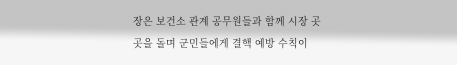장은 보건소 관계 공무원들과 함께 시장 곳곳을 돌며 군민들에게 결핵 예방 수칙이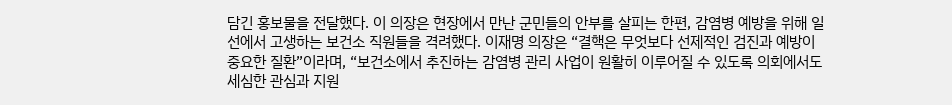담긴 홍보물을 전달했다. 이 의장은 현장에서 만난 군민들의 안부를 살피는 한편, 감염병 예방을 위해 일선에서 고생하는 보건소 직원들을 격려했다. 이재명 의장은 “결핵은 무엇보다 선제적인 검진과 예방이 중요한 질환”이라며, “보건소에서 추진하는 감염병 관리 사업이 원활히 이루어질 수 있도록 의회에서도 세심한 관심과 지원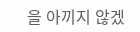을 아끼지 않겠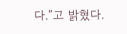다.”고 밝혔다.